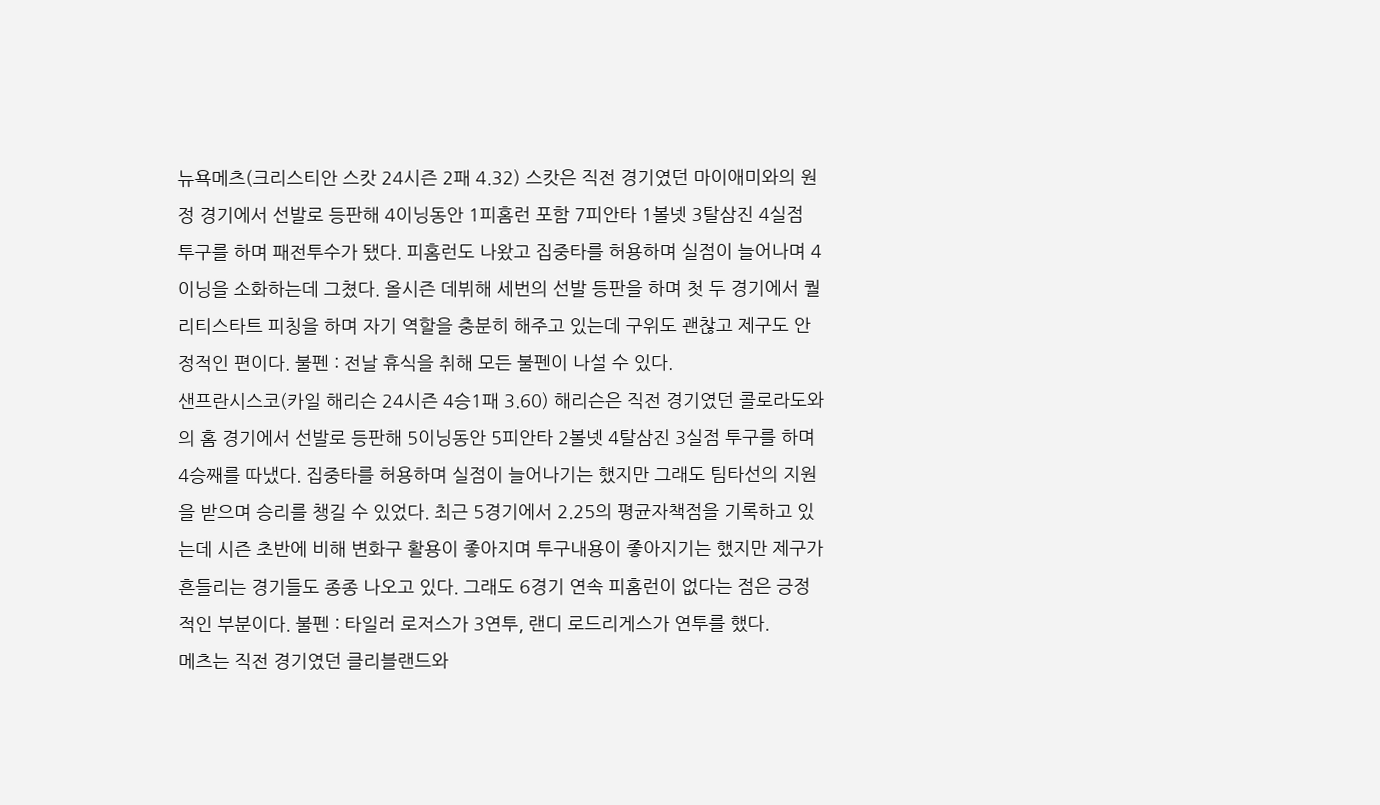뉴욕메츠(크리스티안 스캇 24시즌 2패 4.32) 스캇은 직전 경기였던 마이애미와의 원정 경기에서 선발로 등판해 4이닝동안 1피홈런 포함 7피안타 1볼넷 3탈삼진 4실점 투구를 하며 패전투수가 됐다. 피홈런도 나왔고 집중타를 허용하며 실점이 늘어나며 4이닝을 소화하는데 그쳤다. 올시즌 데뷔해 세번의 선발 등판을 하며 첫 두 경기에서 퀄리티스타트 피칭을 하며 자기 역할을 충분히 해주고 있는데 구위도 괜찮고 제구도 안정적인 편이다. 불펜 : 전날 휴식을 취해 모든 불펜이 나설 수 있다.
샌프란시스코(카일 해리슨 24시즌 4승1패 3.60) 해리슨은 직전 경기였던 콜로라도와의 홈 경기에서 선발로 등판해 5이닝동안 5피안타 2볼넷 4탈삼진 3실점 투구를 하며 4승째를 따냈다. 집중타를 허용하며 실점이 늘어나기는 했지만 그래도 팀타선의 지원을 받으며 승리를 챙길 수 있었다. 최근 5경기에서 2.25의 평균자책점을 기록하고 있는데 시즌 초반에 비해 변화구 활용이 좋아지며 투구내용이 좋아지기는 했지만 제구가 흔들리는 경기들도 종종 나오고 있다. 그래도 6경기 연속 피홈런이 없다는 점은 긍정적인 부분이다. 불펜 : 타일러 로저스가 3연투, 랜디 로드리게스가 연투를 했다.
메츠는 직전 경기였던 클리블랜드와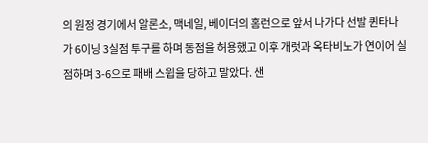의 원정 경기에서 알론소, 맥네일, 베이더의 홈런으로 앞서 나가다 선발 퀸타나가 6이닝 3실점 투구를 하며 동점을 허용했고 이후 개럿과 옥타비노가 연이어 실점하며 3-6으로 패배 스윕을 당하고 말았다. 샌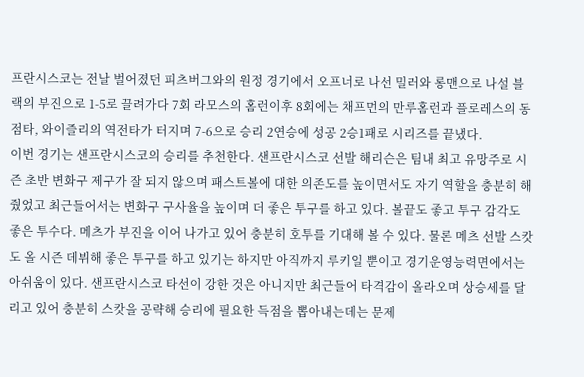프란시스코는 전날 벌어졌던 피츠버그와의 원정 경기에서 오프너로 나선 밀러와 롱맨으로 나설 블랙의 부진으로 1-5로 끌려가다 7회 라모스의 홈런이후 8회에는 채프먼의 만루홈런과 플로레스의 동점타, 와이즐리의 역전타가 터지며 7-6으로 승리 2연승에 성공 2승1패로 시리즈를 끝냈다.
이번 경기는 샌프란시스코의 승리를 추천한다. 샌프란시스코 선발 해리슨은 팀내 최고 유망주로 시즌 초반 변화구 제구가 잘 되지 않으며 패스트볼에 대한 의존도를 높이면서도 자기 역할을 충분히 해줬었고 최근들어서는 변화구 구사율을 높이며 더 좋은 투구를 하고 있다. 볼끝도 좋고 투구 감각도 좋은 투수다. 메츠가 부진을 이어 나가고 있어 충분히 호투를 기대해 볼 수 있다. 물론 메츠 선발 스캇도 올 시즌 데뷔해 좋은 투구를 하고 있기는 하지만 아직까지 루키일 뿐이고 경기운영능력면에서는 아쉬움이 있다. 샌프란시스코 타선이 강한 것은 아니지만 최근들어 타격감이 올라오며 상승세를 달리고 있어 충분히 스캇을 공략해 승리에 필요한 득점을 뽑아내는데는 문제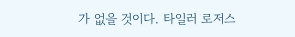가 없을 것이다. 타일러 로저스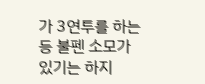가 3연투를 하는등 불펜 소모가 있기는 하지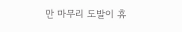만 마무리 도발이 휴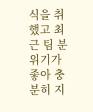식을 취했고 최근 팀 분위기가 좋아 충분히 지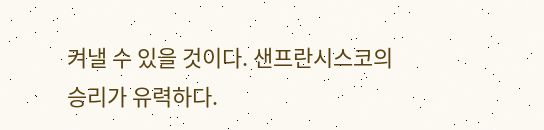켜낼 수 있을 것이다. 샌프란시스코의 승리가 유력하다.